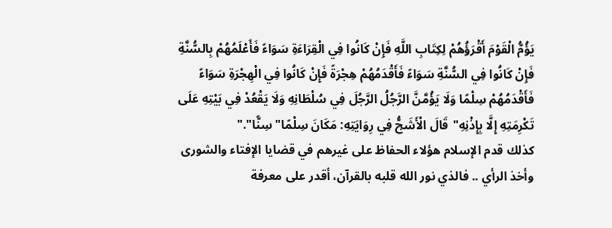يَؤُمُّ الْقَوْمَ أَقْرَؤُهُمْ لِكِتَابِ اللَّهِ فَإِنْ كَانُوا فِي الْقِرَاءَةِ سَوَاءً فَأَعْلَمُهُمْ بِالسُّنَّةِ فَإِنْ كَانُوا فِي السُّنَّةِ سَوَاءً فَأَقْدَمُهُمْ هِجْرَةً فَإِنْ كَانُوا فِي الْهِجْرَةِ سَوَاءً فَأَقْدَمُهُمْ سِلْمًا وَلَا يَؤُمَّنَّ الرَّجُلُ الرَّجُلَ فِي سُلْطَانِهِ وَلَا يَقْعُدْ فِي بَيْتِهِ عَلَى تَكْرِمَتِهِ إِلَّا بِإِذْنِهِ"قَالَ الْأَشَجُّ فِي رِوَايَتِهِ: مَكَانَ سِلْمًا"سِنًّا"."
كذلك قدم الإسلام هؤلاء الحفاظ على غيرهم في قضايا الإفتاء والشورى وأخذ الرأي .. فالذي نور الله قلبه بالقرآن، أقدر على معرفة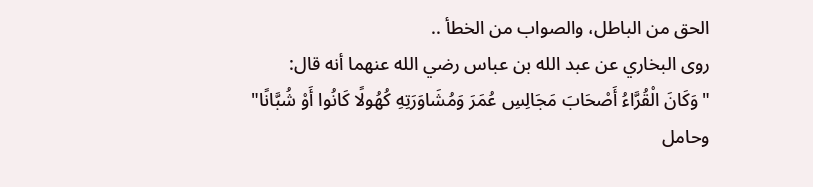الحق من الباطل، والصواب من الخطأ ..
روى البخاري عن عبد الله بن عباس رضي الله عنهما أنه قال:
"وَكَانَ الْقُرَّاءُ أَصْحَابَ مَجَالِسِ عُمَرَ وَمُشَاوَرَتِهِ كُهُولًا كَانُوا أَوْ شُبَّانًا"
وحامل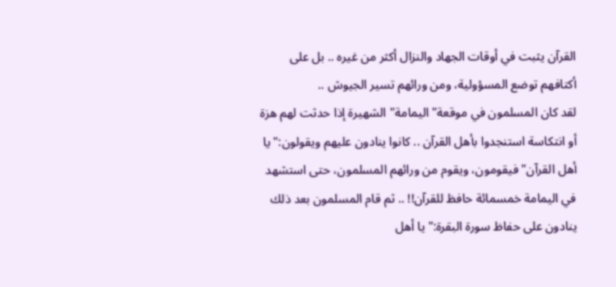القرآن يثبت في أوقات الجهاد والنزال أكثر من غيره .. بل على أكتافهم توضع المسؤولية، ومن ورائهم تسير الجيوش ..
لقد كان المسلمون في موقعة"اليمامة"الشهيرة إذا حدثت لهم هزة أو انتكاسة استنجدوا بأهل القرآن .. كانوا ينادون عليهم ويقولون:"يا أهل القرآن"فيقومون، ويقوم من ورائهم المسلمون، حتى استشهد في اليمامة خمسمائة حافظ للقرآن!! .. ثم قام المسلمون بعد ذلك ينادون على حفاظ سورة البقرة:"يا أهل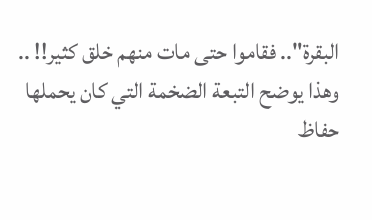البقرة".. فقاموا حتى مات منهم خلق كثير!! ..
وهذا يوضح التبعة الضخمة التي كان يحملها حفاظ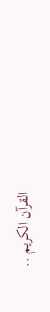القرآن الكريم ..